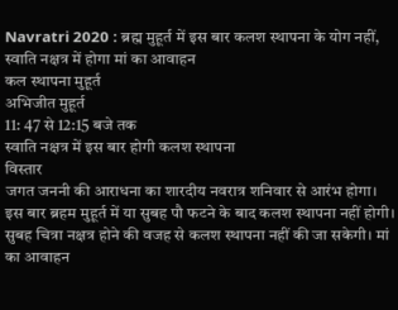Navratri 2020 : ब्रह्म मुहूर्त में इस बार कलश स्थापना के योग नहीं, स्वाति नक्षत्र में होगा मां का आवाहन
कल स्थापना मुहूर्त
अभिजीत मुहूर्त
11: 47 से 12:15 बजे तक
स्वाति नक्षत्र में इस बार होगी कलश स्थापना
विस्तार
जगत जननी की आराधना का शारदीय नवरात्र शनिवार से आरंभ होगा। इस बार ब्रहम मुहूर्त में या सुबह पौ फटने के बाद कलश स्थापना नहीं होगी। सुबह चित्रा नक्षत्र होने की वजह से कलश स्थापना नहीं की जा सकेगी। मां का आवाहन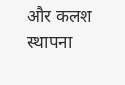और कलश स्थापना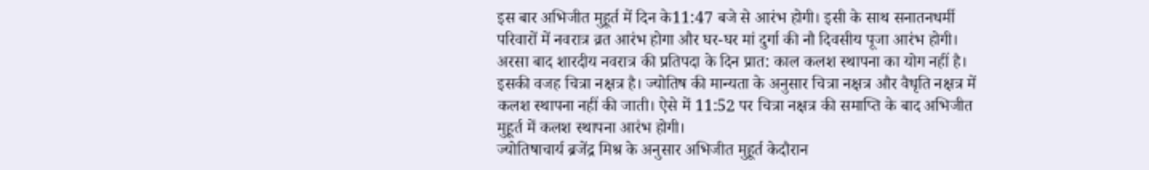इस बार अभिजीत मुहूर्त में दिन के11:47 बजे से आरंभ होगी। इसी के साथ सनातनधर्मी परिवारों में नवरात्र व्रत आरंभ होगा और घर-घर मां दुर्गा की नौ दिवसीय पूजा आरंभ होगी।
अरसा बाद शारदीय नवरात्र की प्रतिपदा के दिन प्रात: काल कलश स्थापना का योग नहीं है। इसकी वजह चित्रा नक्षत्र है। ज्योतिष की मान्यता के अनुसार चित्रा नक्षत्र और वैधृति नक्षत्र में कलश स्थापना नहीं की जाती। ऐसे में 11:52 पर चित्रा नक्षत्र की समाप्ति के बाद अभिजीत मुहूर्त में कलश स्थापना आरंभ होगी।
ज्योतिषाचार्य ब्रजेंद्र मिश्र के अनुसार अभिजीत मुहूर्त केदौरान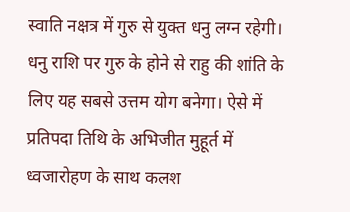स्वाति नक्षत्र में गुरु से युक्त धनु लग्न रहेगी। धनु राशि पर गुरु के होने से राहु की शांति के लिए यह सबसे उत्तम योग बनेगा। ऐसे में प्रतिपदा तिथि के अभिजीत मुहूर्त में ध्वजारोहण के साथ कलश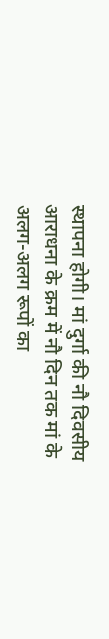स्थापना होगी। मां दुर्गा की नौ दिवसीय आराधना के क्रम में नौ दिन तक मां के अलग-अलग रूपों का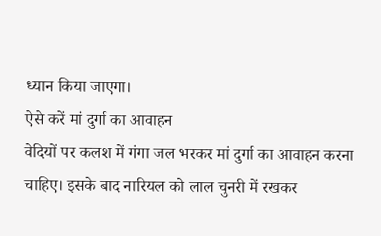ध्यान किया जाएगा।
ऐसे करें मां दुर्गा का आवाहन
वेदियों पर कलश में गंगा जल भरकर मां दुर्गा का आवाहन करना चाहिए। इसके बाद नारियल को लाल चुनरी में रखकर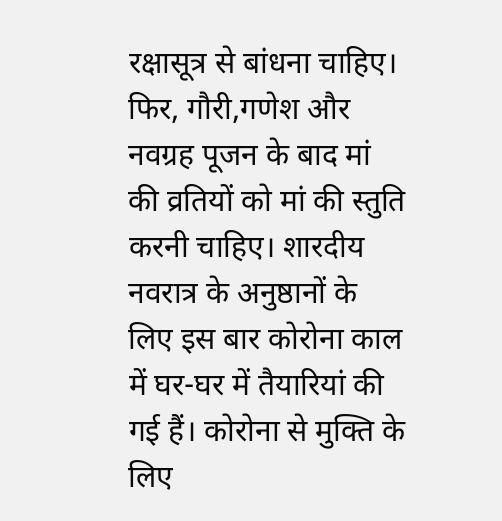रक्षासूत्र से बांधना चाहिए। फिर, गौरी,गणेश और नवग्रह पूजन के बाद मां की व्रतियों को मां की स्तुति करनी चाहिए। शारदीय नवरात्र के अनुष्ठानों के लिए इस बार कोरोना काल में घर-घर में तैयारियां की गई हैं। कोरोना से मुक्ति के लिए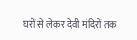घरों से लेकर देवी मंदिरों तक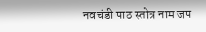नवचंडी पाठ स्तोत्र नाम जप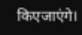किएजाएंगे।